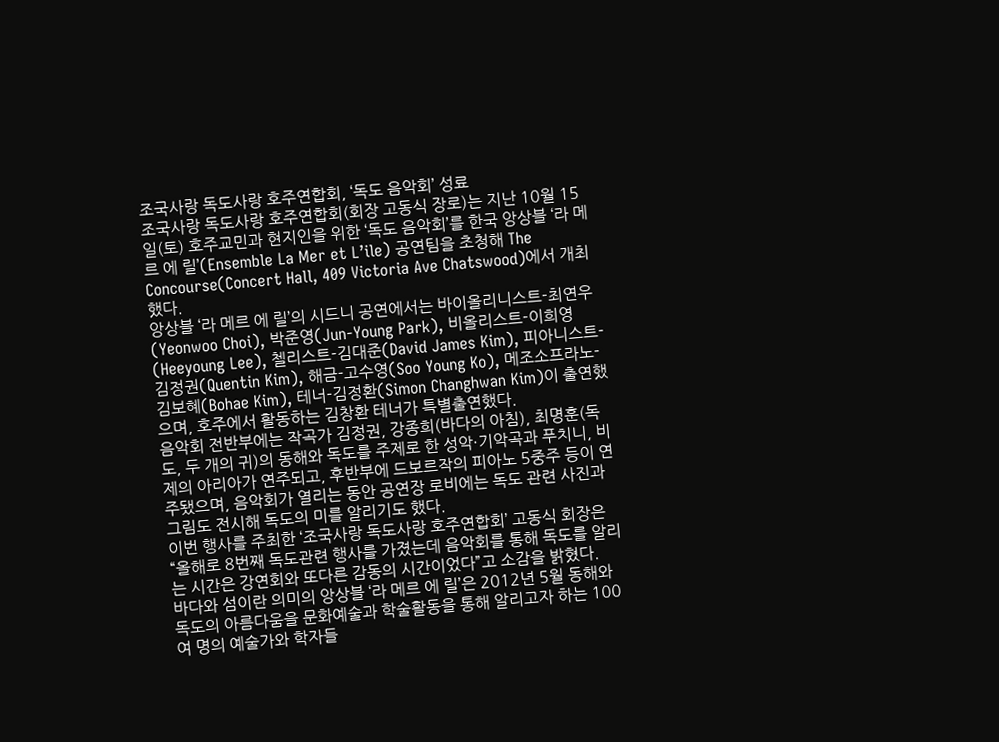조국사랑 독도사랑 호주연합회, ‘독도 음악회’ 성료
조국사랑 독도사랑 호주연합회(회장 고동식 장로)는 지난 10월 15일(토) 호주교민과 현지인을 위한 ‘독도 음악회’를 한국 앙상블 ‘라 메르 에 릴’(Ensemble La Mer et L’ile) 공연팀을 초청해 The Concourse(Concert Hall, 409 Victoria Ave Chatswood)에서 개최했다.
앙상블 ‘라 메르 에 릴’의 시드니 공연에서는 바이올리니스트-최연우(Yeonwoo Choi), 박준영(Jun-Young Park), 비올리스트-이희영(Heeyoung Lee), 첼리스트-김대준(David James Kim), 피아니스트-김정권(Quentin Kim), 해금-고수영(Soo Young Ko), 메조소프라노-김보혜(Bohae Kim), 테너-김정환(Simon Changhwan Kim)이 출연했으며, 호주에서 활동하는 김창환 테너가 특별출연했다.
음악회 전반부에는 작곡가 김정권, 강종희(바다의 아침), 최명훈(독도, 두 개의 귀)의 동해와 독도를 주제로 한 성악·기악곡과 푸치니, 비제의 아리아가 연주되고, 후반부에 드보르작의 피아노 5중주 등이 연주됐으며, 음악회가 열리는 동안 공연장 로비에는 독도 관련 사진과 그림도 전시해 독도의 미를 알리기도 했다.
이번 행사를 주최한 ‘조국사랑 독도사랑 호주연합회’ 고동식 회장은 “올해로 8번째 독도관련 행사를 가졌는데 음악회를 통해 독도를 알리는 시간은 강연회와 또다른 감동의 시간이었다”고 소감을 밝혔다.
바다와 섬이란 의미의 앙상블 ‘라 메르 에 릴’은 2012년 5월 동해와 독도의 아름다움을 문화예술과 학술활동을 통해 알리고자 하는 100여 명의 예술가와 학자들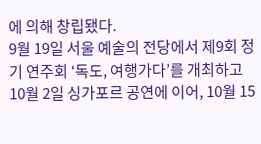에 의해 창립됐다.
9월 19일 서울 예술의 전당에서 제9회 정기 연주회 ‘독도, 여행가다’를 개최하고 10월 2일 싱가포르 공연에 이어, 10월 15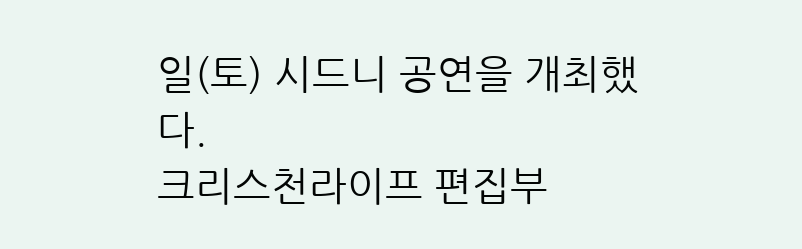일(토) 시드니 공연을 개최했다.
크리스천라이프 편집부